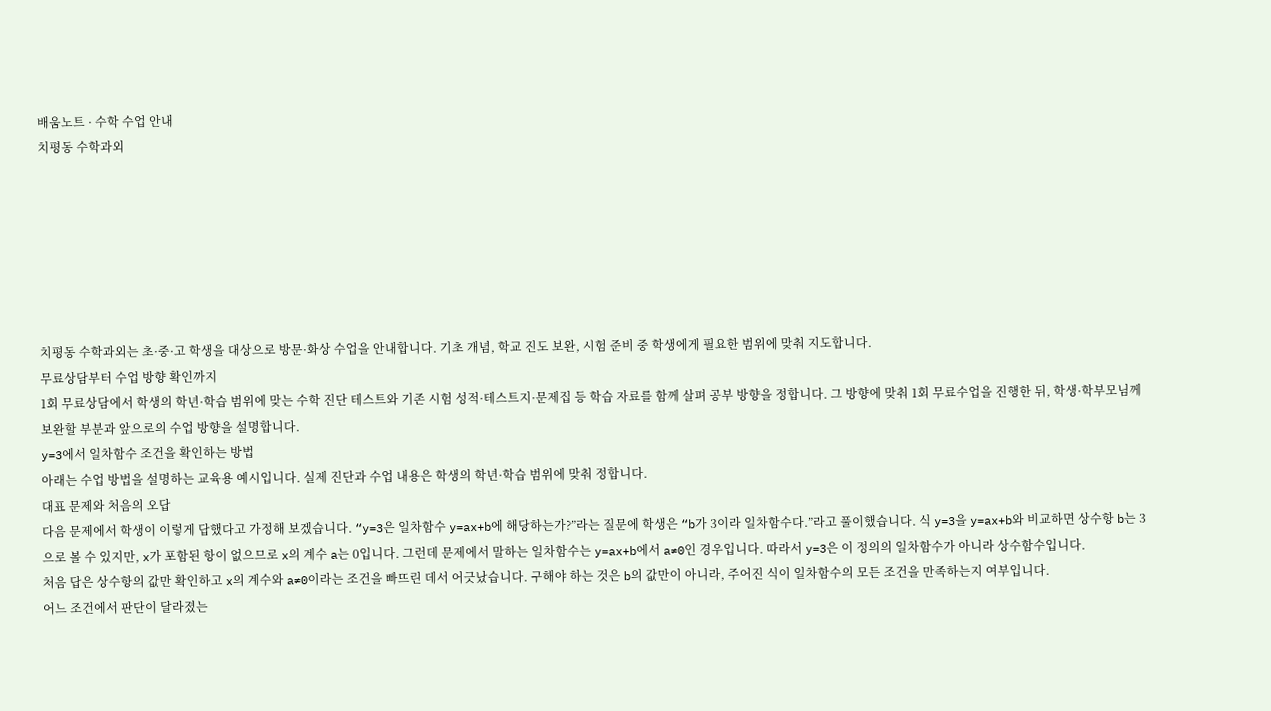배움노트 · 수학 수업 안내
치평동 수학과외







치평동 수학과외는 초·중·고 학생을 대상으로 방문·화상 수업을 안내합니다. 기초 개념, 학교 진도 보완, 시험 준비 중 학생에게 필요한 범위에 맞춰 지도합니다.
무료상담부터 수업 방향 확인까지
1회 무료상담에서 학생의 학년·학습 범위에 맞는 수학 진단 테스트와 기존 시험 성적·테스트지·문제집 등 학습 자료를 함께 살펴 공부 방향을 정합니다. 그 방향에 맞춰 1회 무료수업을 진행한 뒤, 학생·학부모님께 보완할 부분과 앞으로의 수업 방향을 설명합니다.
y=3에서 일차함수 조건을 확인하는 방법
아래는 수업 방법을 설명하는 교육용 예시입니다. 실제 진단과 수업 내용은 학생의 학년·학습 범위에 맞춰 정합니다.
대표 문제와 처음의 오답
다음 문제에서 학생이 이렇게 답했다고 가정해 보겠습니다. “y=3은 일차함수 y=ax+b에 해당하는가?”라는 질문에 학생은 “b가 3이라 일차함수다.”라고 풀이했습니다. 식 y=3을 y=ax+b와 비교하면 상수항 b는 3으로 볼 수 있지만, x가 포함된 항이 없으므로 x의 계수 a는 0입니다. 그런데 문제에서 말하는 일차함수는 y=ax+b에서 a≠0인 경우입니다. 따라서 y=3은 이 정의의 일차함수가 아니라 상수함수입니다.
처음 답은 상수항의 값만 확인하고 x의 계수와 a≠0이라는 조건을 빠뜨린 데서 어긋났습니다. 구해야 하는 것은 b의 값만이 아니라, 주어진 식이 일차함수의 모든 조건을 만족하는지 여부입니다.
어느 조건에서 판단이 달라졌는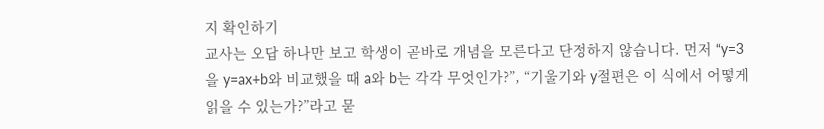지 확인하기
교사는 오답 하나만 보고 학생이 곧바로 개념을 모른다고 단정하지 않습니다. 먼저 “y=3을 y=ax+b와 비교했을 때 a와 b는 각각 무엇인가?”, “기울기와 y절편은 이 식에서 어떻게 읽을 수 있는가?”라고 묻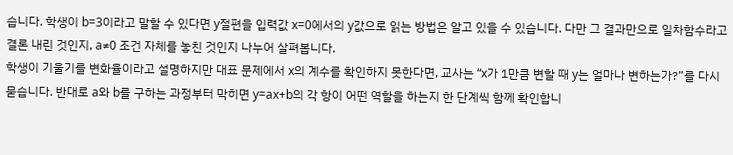습니다. 학생이 b=3이라고 말할 수 있다면 y절편을 입력값 x=0에서의 y값으로 읽는 방법은 알고 있을 수 있습니다. 다만 그 결과만으로 일차함수라고 결론 내린 것인지, a≠0 조건 자체를 놓친 것인지 나누어 살펴봅니다.
학생이 기울기를 변화율이라고 설명하지만 대표 문제에서 x의 계수를 확인하지 못한다면, 교사는 “x가 1만큼 변할 때 y는 얼마나 변하는가?”를 다시 묻습니다. 반대로 a와 b를 구하는 과정부터 막히면 y=ax+b의 각 항이 어떤 역할을 하는지 한 단계씩 함께 확인합니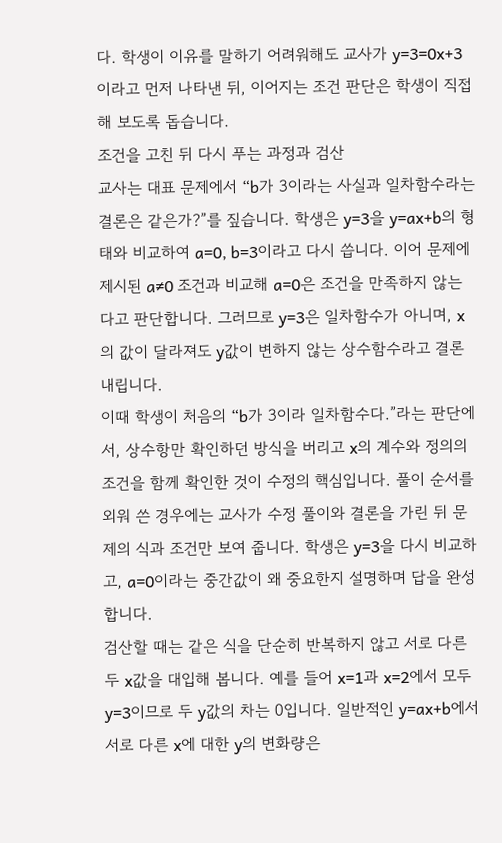다. 학생이 이유를 말하기 어려워해도 교사가 y=3=0x+3이라고 먼저 나타낸 뒤, 이어지는 조건 판단은 학생이 직접 해 보도록 돕습니다.
조건을 고친 뒤 다시 푸는 과정과 검산
교사는 대표 문제에서 “b가 3이라는 사실과 일차함수라는 결론은 같은가?”를 짚습니다. 학생은 y=3을 y=ax+b의 형태와 비교하여 a=0, b=3이라고 다시 씁니다. 이어 문제에 제시된 a≠0 조건과 비교해 a=0은 조건을 만족하지 않는다고 판단합니다. 그러므로 y=3은 일차함수가 아니며, x의 값이 달라져도 y값이 변하지 않는 상수함수라고 결론 내립니다.
이때 학생이 처음의 “b가 3이라 일차함수다.”라는 판단에서, 상수항만 확인하던 방식을 버리고 x의 계수와 정의의 조건을 함께 확인한 것이 수정의 핵심입니다. 풀이 순서를 외워 쓴 경우에는 교사가 수정 풀이와 결론을 가린 뒤 문제의 식과 조건만 보여 줍니다. 학생은 y=3을 다시 비교하고, a=0이라는 중간값이 왜 중요한지 설명하며 답을 완성합니다.
검산할 때는 같은 식을 단순히 반복하지 않고 서로 다른 두 x값을 대입해 봅니다. 예를 들어 x=1과 x=2에서 모두 y=3이므로 두 y값의 차는 0입니다. 일반적인 y=ax+b에서 서로 다른 x에 대한 y의 변화량은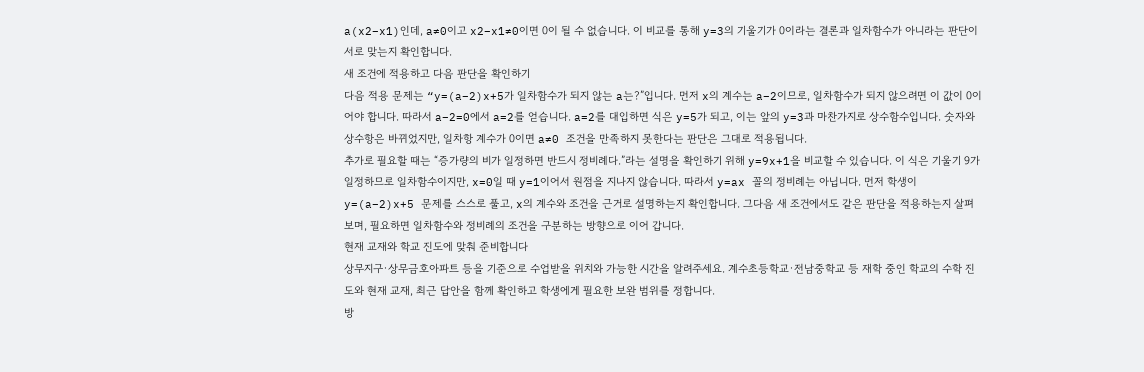a(x2−x1)인데, a≠0이고 x2−x1≠0이면 0이 될 수 없습니다. 이 비교를 통해 y=3의 기울기가 0이라는 결론과 일차함수가 아니라는 판단이 서로 맞는지 확인합니다.
새 조건에 적용하고 다음 판단을 확인하기
다음 적용 문제는 “y=(a−2)x+5가 일차함수가 되지 않는 a는?”입니다. 먼저 x의 계수는 a−2이므로, 일차함수가 되지 않으려면 이 값이 0이어야 합니다. 따라서 a−2=0에서 a=2를 얻습니다. a=2를 대입하면 식은 y=5가 되고, 이는 앞의 y=3과 마찬가지로 상수함수입니다. 숫자와 상수항은 바뀌었지만, 일차항 계수가 0이면 a≠0 조건을 만족하지 못한다는 판단은 그대로 적용됩니다.
추가로 필요할 때는 “증가량의 비가 일정하면 반드시 정비례다.”라는 설명을 확인하기 위해 y=9x+1을 비교할 수 있습니다. 이 식은 기울기 9가 일정하므로 일차함수이지만, x=0일 때 y=1이어서 원점을 지나지 않습니다. 따라서 y=ax 꼴의 정비례는 아닙니다. 먼저 학생이 y=(a−2)x+5 문제를 스스로 풀고, x의 계수와 조건을 근거로 설명하는지 확인합니다. 그다음 새 조건에서도 같은 판단을 적용하는지 살펴보며, 필요하면 일차함수와 정비례의 조건을 구분하는 방향으로 이어 갑니다.
현재 교재와 학교 진도에 맞춰 준비합니다
상무지구·상무금호아파트 등을 기준으로 수업받을 위치와 가능한 시간을 알려주세요. 계수초등학교·전남중학교 등 재학 중인 학교의 수학 진도와 현재 교재, 최근 답안을 함께 확인하고 학생에게 필요한 보완 범위를 정합니다.
방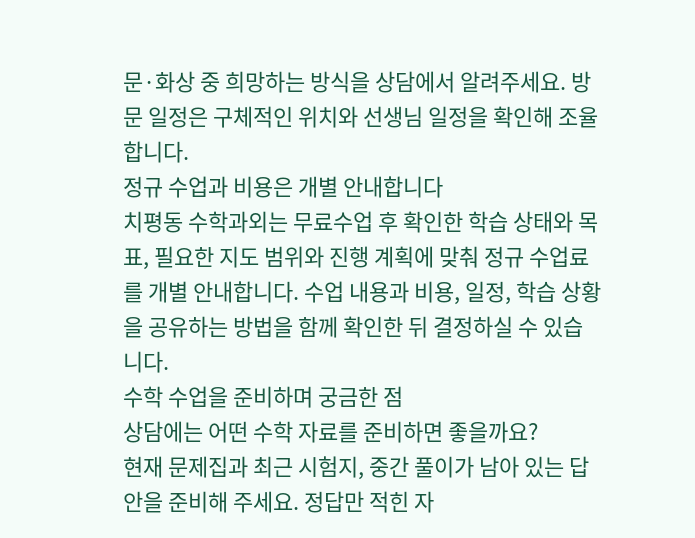문·화상 중 희망하는 방식을 상담에서 알려주세요. 방문 일정은 구체적인 위치와 선생님 일정을 확인해 조율합니다.
정규 수업과 비용은 개별 안내합니다
치평동 수학과외는 무료수업 후 확인한 학습 상태와 목표, 필요한 지도 범위와 진행 계획에 맞춰 정규 수업료를 개별 안내합니다. 수업 내용과 비용, 일정, 학습 상황을 공유하는 방법을 함께 확인한 뒤 결정하실 수 있습니다.
수학 수업을 준비하며 궁금한 점
상담에는 어떤 수학 자료를 준비하면 좋을까요?
현재 문제집과 최근 시험지, 중간 풀이가 남아 있는 답안을 준비해 주세요. 정답만 적힌 자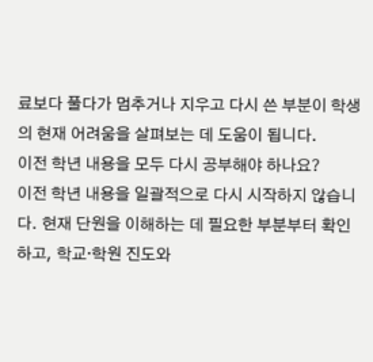료보다 풀다가 멈추거나 지우고 다시 쓴 부분이 학생의 현재 어려움을 살펴보는 데 도움이 됩니다.
이전 학년 내용을 모두 다시 공부해야 하나요?
이전 학년 내용을 일괄적으로 다시 시작하지 않습니다. 현재 단원을 이해하는 데 필요한 부분부터 확인하고, 학교·학원 진도와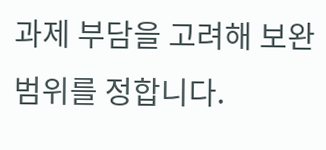과제 부담을 고려해 보완 범위를 정합니다.